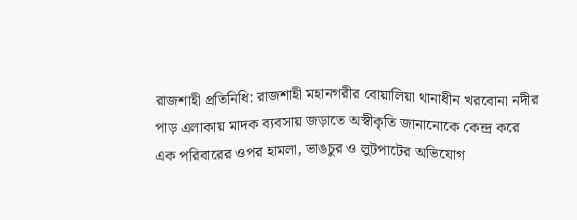রাজশাহী প্রতিনিধি: রাজশাহী মহানগরীর বোয়ালিয়া থানাধীন খরবোনা নদীর পাড় এলাকায় মাদক ব্যবসায় জড়াতে অস্বীকৃতি জানানোকে কেন্দ্র করে এক পরিবারের ওপর হামলা, ভাঙচুর ও লুটপাটের অভিযোগ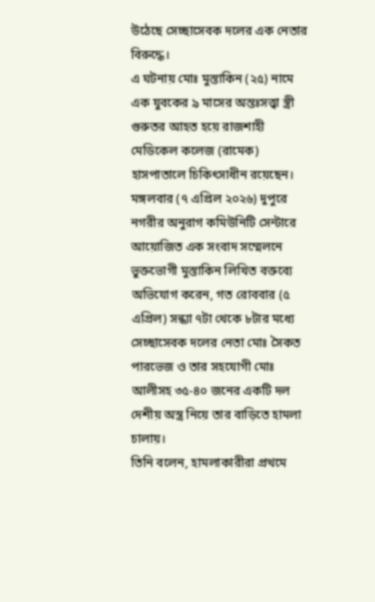উঠেছে সেচ্ছাসেবক দলের এক নেতার বিরুদ্ধে।
এ ঘটনায় মোঃ মুস্তাকিন (২৫) নামে এক যুবকের ৯ মাসের অন্তঃসত্ত্বা স্ত্রী গুরুতর আহত হয়ে রাজশাহী মেডিকেল কলেজ (রামেক) হাসপাতালে চিকিৎসাধীন রয়েছেন।
মঙ্গলবার (৭ এপ্রিল ২০২৬) দুপুরে নগরীর অনুরাগ কমিউনিটি সেন্টারে আয়োজিত এক সংবাদ সম্মেলনে ভুক্তভোগী মুস্তাকিন লিখিত বক্তব্যে অভিযোগ করেন, গত রোববার (৫ এপ্রিল) সন্ধ্যা ৭টা থেকে ৮টার মধ্যে সেচ্ছাসেবক দলের নেতা মোঃ সৈকত পারভেজ ও তার সহযোগী মোঃ আলীসহ ৩৫-৪০ জনের একটি দল দেশীয় অস্ত্র নিয়ে তার বাড়িতে হামলা চালায়।
তিনি বলেন, হামলাকারীরা প্রথমে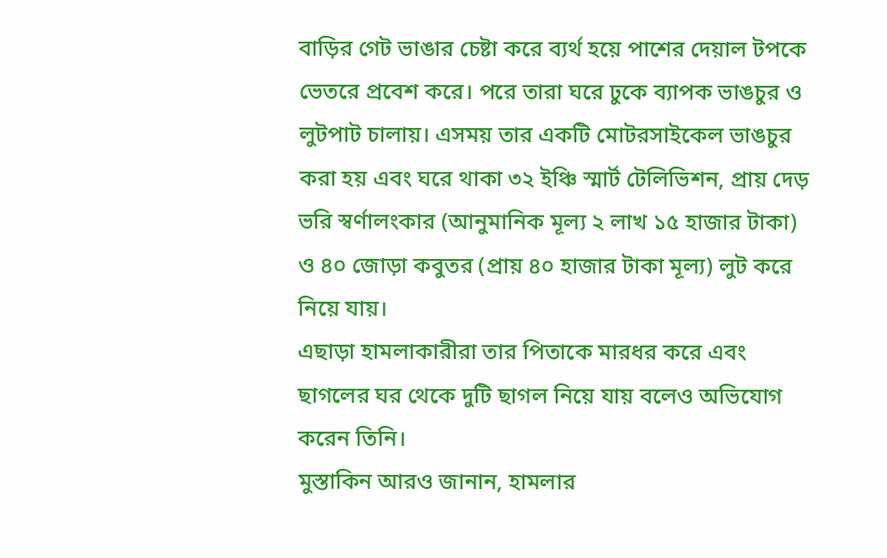বাড়ির গেট ভাঙার চেষ্টা করে ব্যর্থ হয়ে পাশের দেয়াল টপকে ভেতরে প্রবেশ করে। পরে তারা ঘরে ঢুকে ব্যাপক ভাঙচুর ও লুটপাট চালায়। এসময় তার একটি মোটরসাইকেল ভাঙচুর করা হয় এবং ঘরে থাকা ৩২ ইঞ্চি স্মার্ট টেলিভিশন, প্রায় দেড় ভরি স্বর্ণালংকার (আনুমানিক মূল্য ২ লাখ ১৫ হাজার টাকা) ও ৪০ জোড়া কবুতর (প্রায় ৪০ হাজার টাকা মূল্য) লুট করে নিয়ে যায়।
এছাড়া হামলাকারীরা তার পিতাকে মারধর করে এবং ছাগলের ঘর থেকে দুটি ছাগল নিয়ে যায় বলেও অভিযোগ করেন তিনি।
মুস্তাকিন আরও জানান, হামলার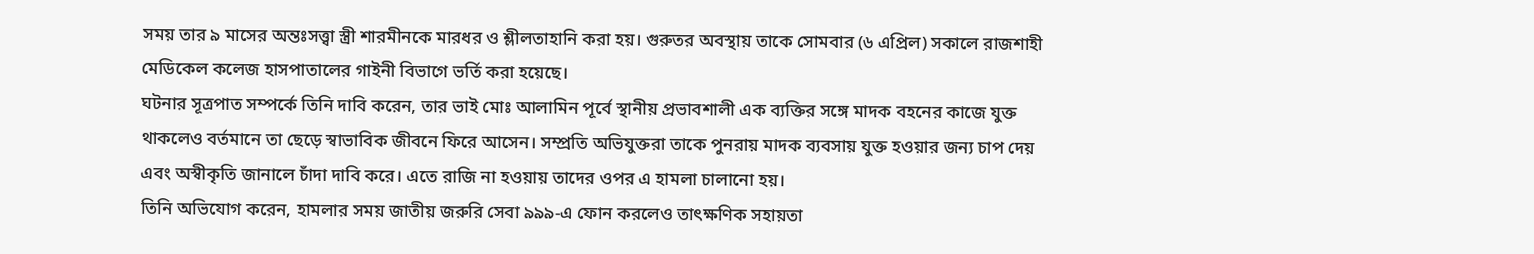সময় তার ৯ মাসের অন্তঃসত্ত্বা স্ত্রী শারমীনকে মারধর ও শ্লীলতাহানি করা হয়। গুরুতর অবস্থায় তাকে সোমবার (৬ এপ্রিল) সকালে রাজশাহী মেডিকেল কলেজ হাসপাতালের গাইনী বিভাগে ভর্তি করা হয়েছে।
ঘটনার সূত্রপাত সম্পর্কে তিনি দাবি করেন, তার ভাই মোঃ আলামিন পূর্বে স্থানীয় প্রভাবশালী এক ব্যক্তির সঙ্গে মাদক বহনের কাজে যুক্ত থাকলেও বর্তমানে তা ছেড়ে স্বাভাবিক জীবনে ফিরে আসেন। সম্প্রতি অভিযুক্তরা তাকে পুনরায় মাদক ব্যবসায় যুক্ত হওয়ার জন্য চাপ দেয় এবং অস্বীকৃতি জানালে চাঁদা দাবি করে। এতে রাজি না হওয়ায় তাদের ওপর এ হামলা চালানো হয়।
তিনি অভিযোগ করেন, হামলার সময় জাতীয় জরুরি সেবা ৯৯৯-এ ফোন করলেও তাৎক্ষণিক সহায়তা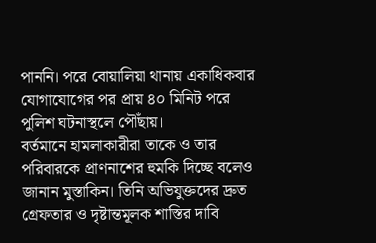পাননি। পরে বোয়ালিয়া থানায় একাধিকবার যোগাযোগের পর প্রায় ৪০ মিনিট পরে পুলিশ ঘটনাস্থলে পৌঁছায়।
বর্তমানে হামলাকারীরা তাকে ও তার পরিবারকে প্রাণনাশের হুমকি দিচ্ছে বলেও জানান মুস্তাকিন। তিনি অভিযুক্তদের দ্রুত গ্রেফতার ও দৃষ্টান্তমূলক শাস্তির দাবি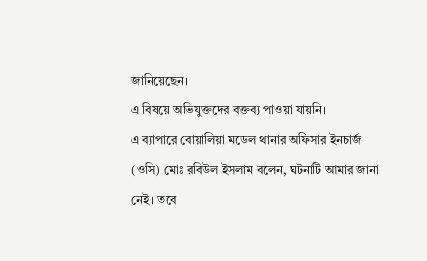জানিয়েছেন।
এ বিষয়ে অভিযুক্তদের বক্তব্য পাওয়া যায়নি।
এ ব্যাপারে বোয়ালিয়া মডেল থানার অফিসার ইনচার্জ (ওসি) মোঃ রবিউল ইসলাম বলেন, ঘটনাটি আমার জানা নেই। তবে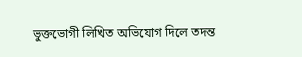ভুক্তভোগী লিখিত অভিযোগ দিলে তদন্ত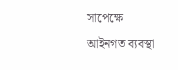সাপেক্ষে আইনগত ব্যবস্থা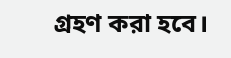গ্রহণ করা হবে।